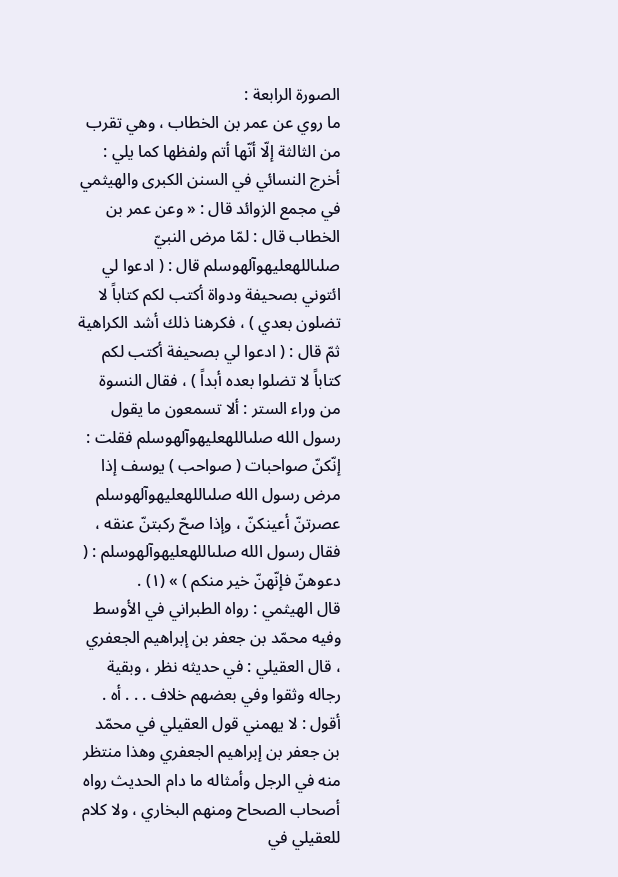الصورة الرابعة :
ما روي عن عمر بن الخطاب ، وهي تقرب من الثالثة إلّا أنّها أتم ولفظها كما يلي :
أخرج النسائي في السنن الكبرى والهيثمي في مجمع الزوائد قال : « وعن عمر بن الخطاب قال : لمّا مرض النبيّ صلىاللهعليهوآلهوسلم قال : ( ادعوا لي ائتوني بصحيفة ودواة أكتب لكم كتاباً لا تضلون بعدي ) ، فكرهنا ذلك أشد الكراهية ثمّ قال : ( ادعوا لي بصحيفة أكتب لكم كتاباً لا تضلوا بعده أبداً ) ، فقال النسوة من وراء الستر : ألا تسمعون ما يقول رسول الله صلىاللهعليهوآلهوسلم فقلت : إنّكنّ صواحبات ( صواحب ) يوسف إذا مرض رسول الله صلىاللهعليهوآلهوسلم عصرتنّ أعينكنّ ، وإذا صحّ ركبتنّ عنقه ، فقال رسول الله صلىاللهعليهوآلهوسلم : ( دعوهنّ فإنّهنّ خير منكم ) » (١) .
قال الهيثمي : رواه الطبراني في الأوسط وفيه محمّد بن جعفر بن إبراهيم الجعفري ، قال العقيلي : في حديثه نظر ، وبقية رجاله وثقوا وفي بعضهم خلاف . . . أه .
أقول : لا يهمني قول العقيلي في محمّد بن جعفر بن إبراهيم الجعفري وهذا منتظر منه في الرجل وأمثاله ما دام الحديث رواه أصحاب الصحاح ومنهم البخاري ، ولا كلام للعقيلي في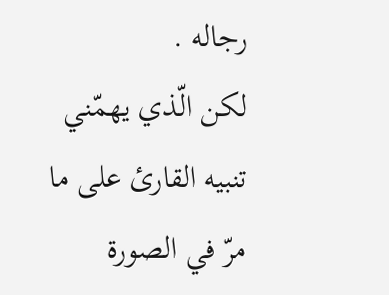رجاله .
لكن الّذي يهمّني تنبيه القارئ على ما مرّ في الصورة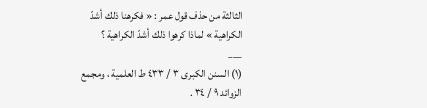الثالثة من حذف قول عمر : « فكرهنا ذلك أشدّ الكراهية » لماذا كرهوا ذلك أشدّ الكراهية ؟
___
(١) السنن الكبرى ٣ / ٤٣٣ ط العلمية ، ومجمع الزوائد ٩ / ٣٤ .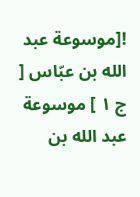![موسوعة عبد الله بن عبّاس [ ج ١ ] موسوعة عبد الله بن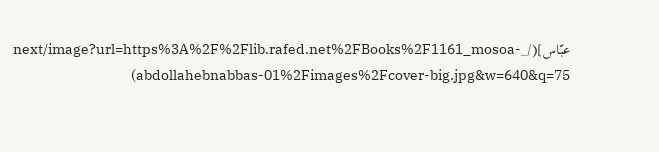عبّاس](/_next/image?url=https%3A%2F%2Flib.rafed.net%2FBooks%2F1161_mosoa-abdollahebnabbas-01%2Fimages%2Fcover-big.jpg&w=640&q=75)